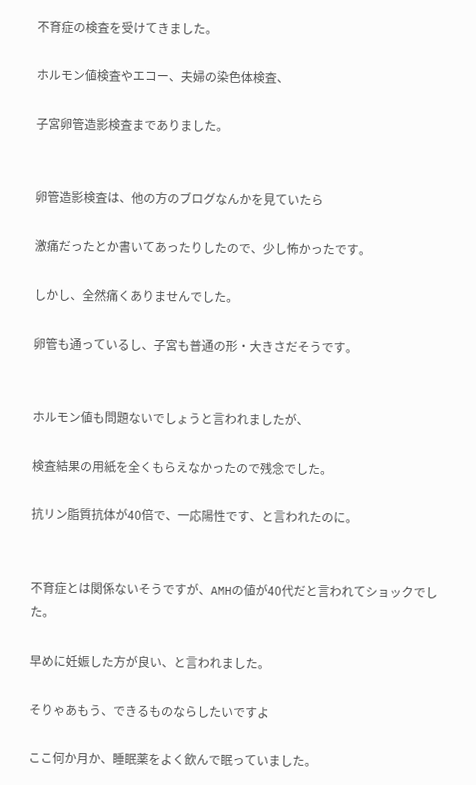不育症の検査を受けてきました。

ホルモン値検査やエコー、夫婦の染色体検査、

子宮卵管造影検査までありました。


卵管造影検査は、他の方のブログなんかを見ていたら

激痛だったとか書いてあったりしたので、少し怖かったです。

しかし、全然痛くありませんでした。

卵管も通っているし、子宮も普通の形・大きさだそうです。


ホルモン値も問題ないでしょうと言われましたが、

検査結果の用紙を全くもらえなかったので残念でした。

抗リン脂質抗体が40倍で、一応陽性です、と言われたのに。


不育症とは関係ないそうですが、AMHの値が40代だと言われてショックでした。

早めに妊娠した方が良い、と言われました。

そりゃあもう、できるものならしたいですよ

ここ何か月か、睡眠薬をよく飲んで眠っていました。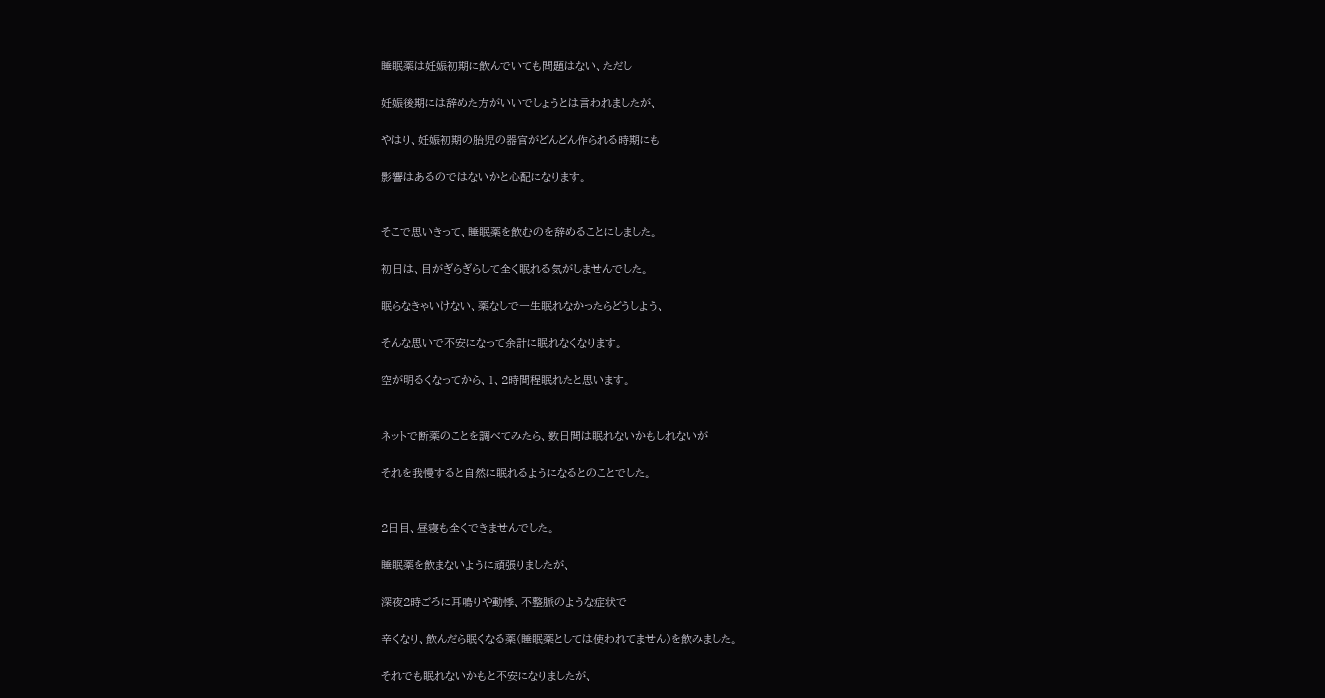睡眠薬は妊娠初期に飲んでいても問題はない、ただし

妊娠後期には辞めた方がいいでしょうとは言われましたが、

やはり、妊娠初期の胎児の器官がどんどん作られる時期にも

影響はあるのではないかと心配になります。


そこで思いきって、睡眠薬を飲むのを辞めることにしました。

初日は、目がぎらぎらして全く眠れる気がしませんでした。

眠らなきゃいけない、薬なしで一生眠れなかったらどうしよう、

そんな思いで不安になって余計に眠れなくなります。

空が明るくなってから、1、2時間程眠れたと思います。


ネットで断薬のことを調べてみたら、数日間は眠れないかもしれないが

それを我慢すると自然に眠れるようになるとのことでした。


2日目、昼寝も全くできませんでした。

睡眠薬を飲まないように頑張りましたが、

深夜2時ごろに耳鳴りや動悸、不整脈のような症状で

辛くなり、飲んだら眠くなる薬(睡眠薬としては使われてません)を飲みました。

それでも眠れないかもと不安になりましたが、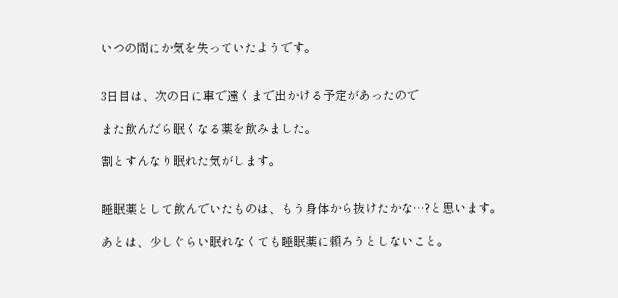いつの間にか気を失っていたようです。


3日目は、次の日に車で遠くまで出かける予定があったので

また飲んだら眠くなる薬を飲みました。

割とすんなり眠れた気がします。


睡眠薬として飲んでいたものは、もう身体から抜けたかな…?と思います。

あとは、少しぐらい眠れなくても睡眠薬に頼ろうとしないこと。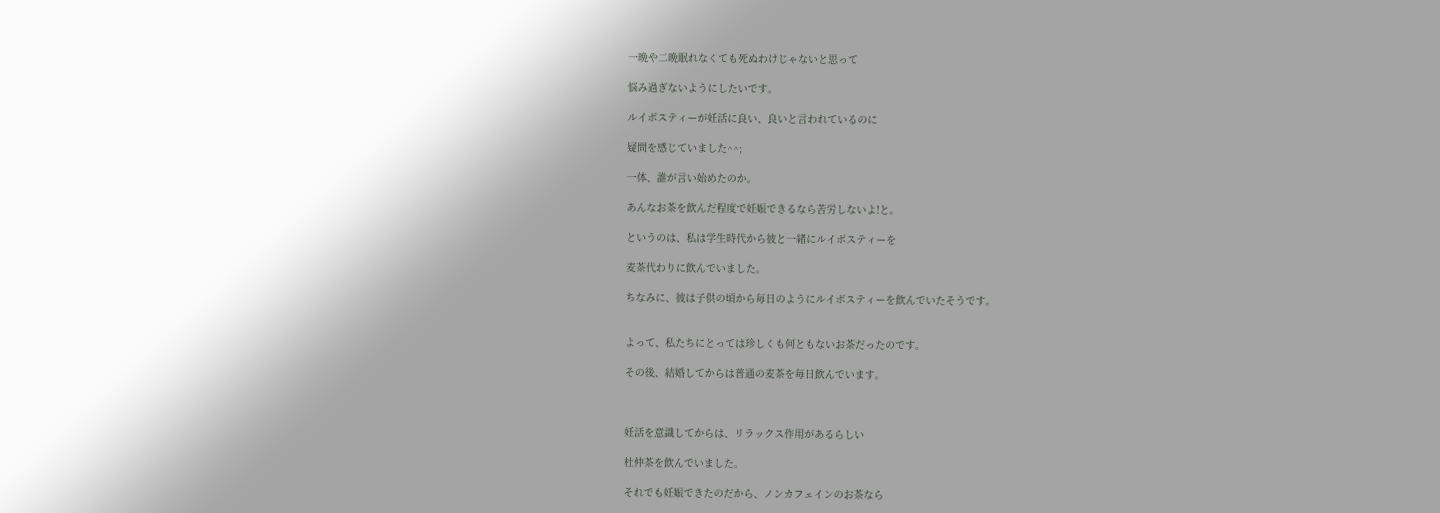一晩や二晩眠れなくても死ぬわけじゃないと思って

悩み過ぎないようにしたいです。

ルイボスティーが妊活に良い、良いと言われているのに

疑問を感じていました^^;

一体、誰が言い始めたのか。

あんなお茶を飲んだ程度で妊娠できるなら苦労しないよ!と。

というのは、私は学生時代から彼と一緒にルイボスティーを

麦茶代わりに飲んでいました。

ちなみに、彼は子供の頃から毎日のようにルイボスティーを飲んでいたそうです。


よって、私たちにとっては珍しくも何ともないお茶だったのです。

その後、結婚してからは普通の麦茶を毎日飲んでいます。



妊活を意識してからは、リラックス作用があるらしい

杜仲茶を飲んでいました。

それでも妊娠できたのだから、ノンカフェインのお茶なら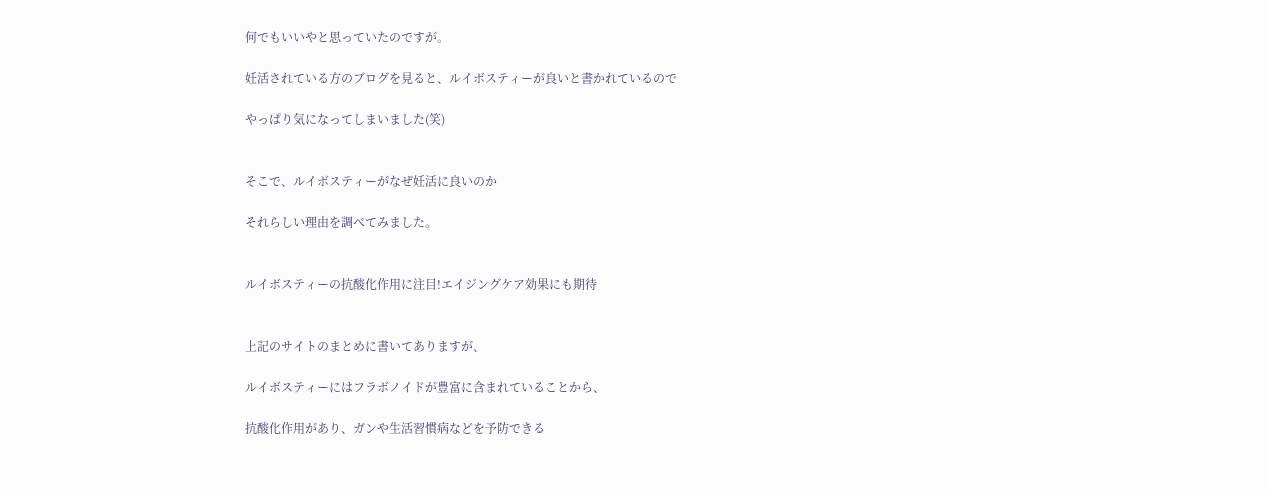何でもいいやと思っていたのですが。

妊活されている方のブログを見ると、ルイボスティーが良いと書かれているので

やっぱり気になってしまいました(笑)


そこで、ルイボスティーがなぜ妊活に良いのか

それらしい理由を調べてみました。


ルイボスティーの抗酸化作用に注目!エイジングケア効果にも期待


上記のサイトのまとめに書いてありますが、

ルイボスティーにはフラボノイドが豊富に含まれていることから、

抗酸化作用があり、ガンや生活習慣病などを予防できる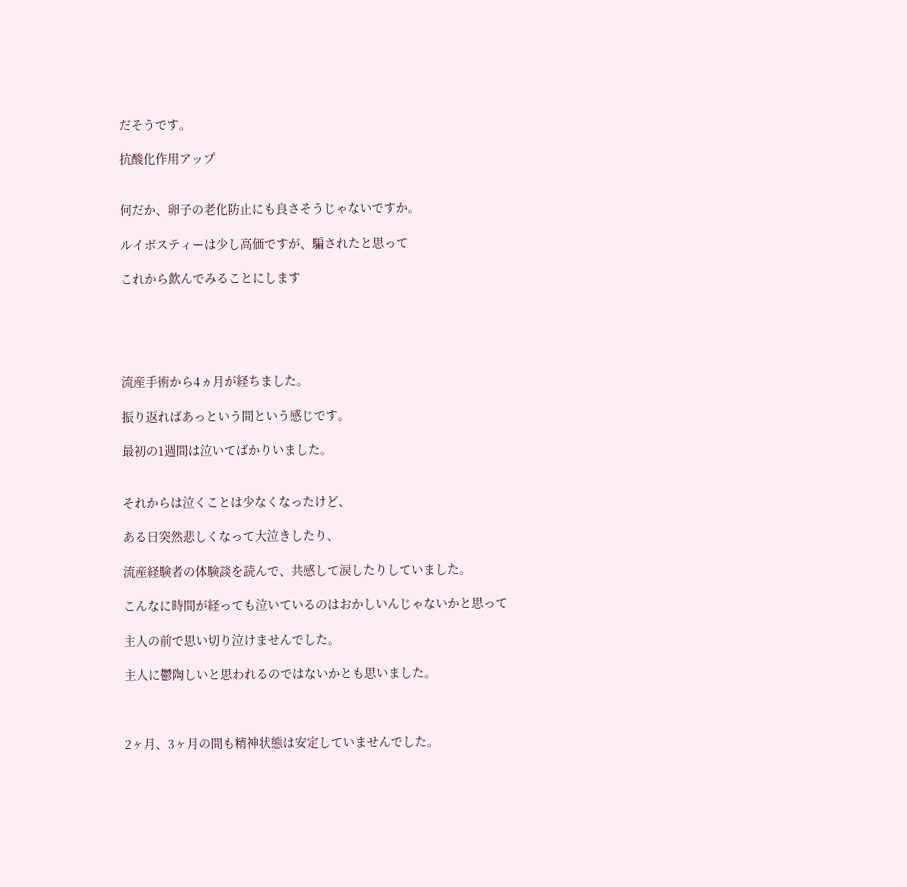だそうです。

抗酸化作用アップ


何だか、卵子の老化防止にも良さそうじゃないですか。

ルイボスティーは少し高価ですが、騙されたと思って

これから飲んでみることにします





流産手術から4ヵ月が経ちました。

振り返ればあっという間という感じです。

最初の1週間は泣いてばかりいました。


それからは泣くことは少なくなったけど、

ある日突然悲しくなって大泣きしたり、

流産経験者の体験談を読んで、共感して涙したりしていました。

こんなに時間が経っても泣いているのはおかしいんじゃないかと思って

主人の前で思い切り泣けませんでした。

主人に鬱陶しいと思われるのではないかとも思いました。



2ヶ月、3ヶ月の間も精神状態は安定していませんでした。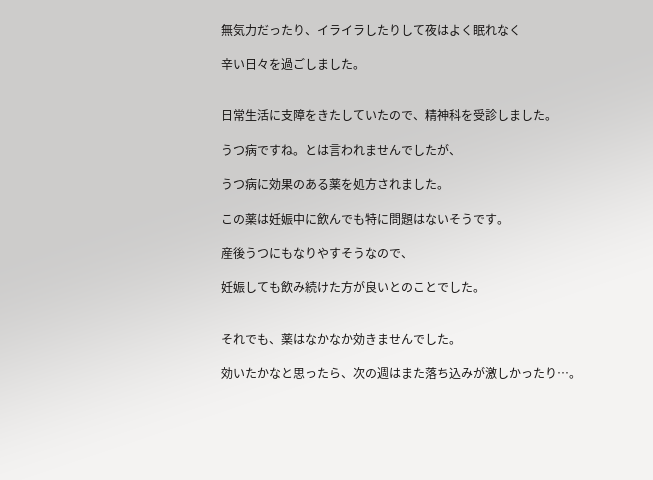無気力だったり、イライラしたりして夜はよく眠れなく

辛い日々を過ごしました。


日常生活に支障をきたしていたので、精神科を受診しました。

うつ病ですね。とは言われませんでしたが、

うつ病に効果のある薬を処方されました。

この薬は妊娠中に飲んでも特に問題はないそうです。

産後うつにもなりやすそうなので、

妊娠しても飲み続けた方が良いとのことでした。


それでも、薬はなかなか効きませんでした。

効いたかなと思ったら、次の週はまた落ち込みが激しかったり…。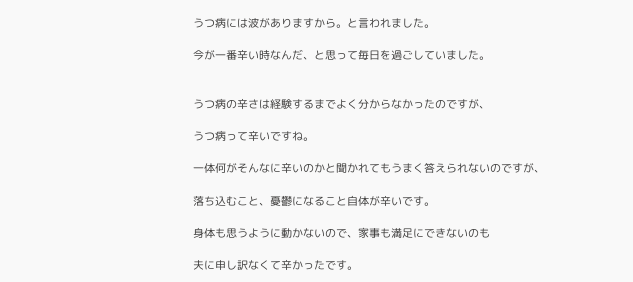うつ病には波がありますから。と言われました。

今が一番辛い時なんだ、と思って毎日を過ごしていました。


うつ病の辛さは経験するまでよく分からなかったのですが、

うつ病って辛いですね。

一体何がそんなに辛いのかと聞かれてもうまく答えられないのですが、

落ち込むこと、憂鬱になること自体が辛いです。

身体も思うように動かないので、家事も満足にできないのも

夫に申し訳なくて辛かったです。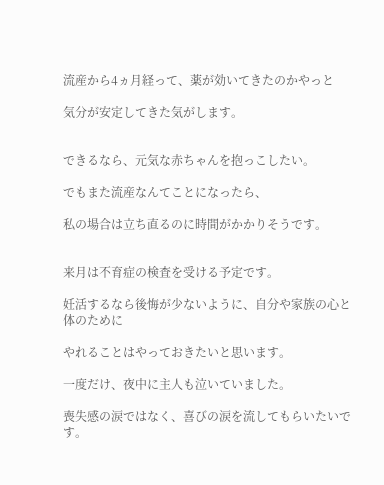流産から4ヵ月経って、薬が効いてきたのかやっと

気分が安定してきた気がします。


できるなら、元気な赤ちゃんを抱っこしたい。

でもまた流産なんてことになったら、

私の場合は立ち直るのに時間がかかりそうです。


来月は不育症の検査を受ける予定です。

妊活するなら後悔が少ないように、自分や家族の心と体のために

やれることはやっておきたいと思います。

一度だけ、夜中に主人も泣いていました。

喪失感の涙ではなく、喜びの涙を流してもらいたいです。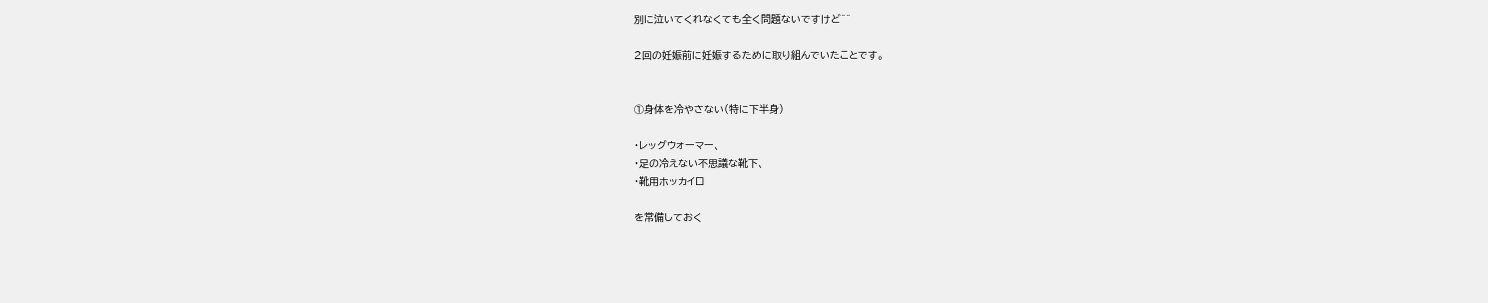別に泣いてくれなくても全く問題ないですけど^^

2回の妊娠前に妊娠するために取り組んでいたことです。


①身体を冷やさない(特に下半身)

・レッグウォーマー、
・足の冷えない不思議な靴下、
・靴用ホッカイロ

を常備しておく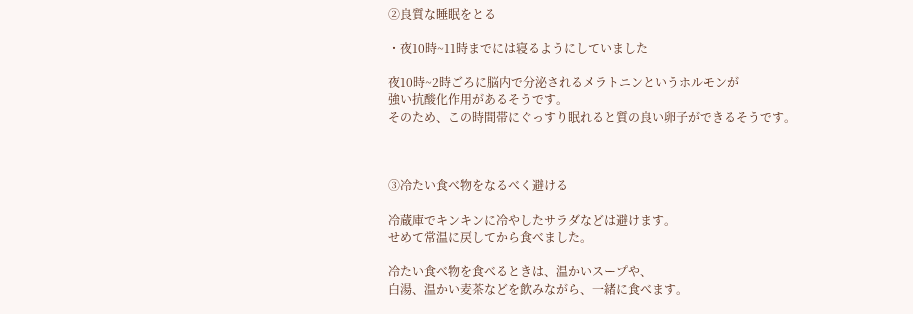②良質な睡眠をとる

・夜10時~11時までには寝るようにしていました

夜10時~2時ごろに脳内で分泌されるメラトニンというホルモンが
強い抗酸化作用があるそうです。
そのため、この時間帯にぐっすり眠れると質の良い卵子ができるそうです。



③冷たい食べ物をなるべく避ける

冷蔵庫でキンキンに冷やしたサラダなどは避けます。
せめて常温に戻してから食べました。

冷たい食べ物を食べるときは、温かいスープや、
白湯、温かい麦茶などを飲みながら、一緒に食べます。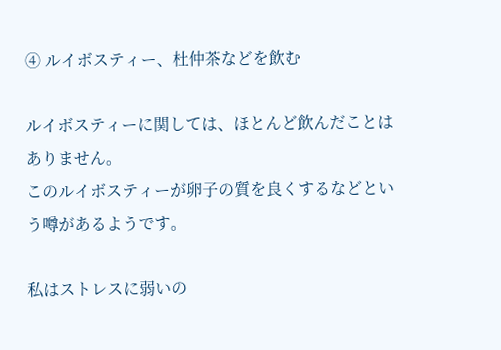④ ルイボスティー、杜仲茶などを飲む

ルイボスティーに関しては、ほとんど飲んだことはありません。
このルイボスティーが卵子の質を良くするなどという噂があるようです。

私はストレスに弱いの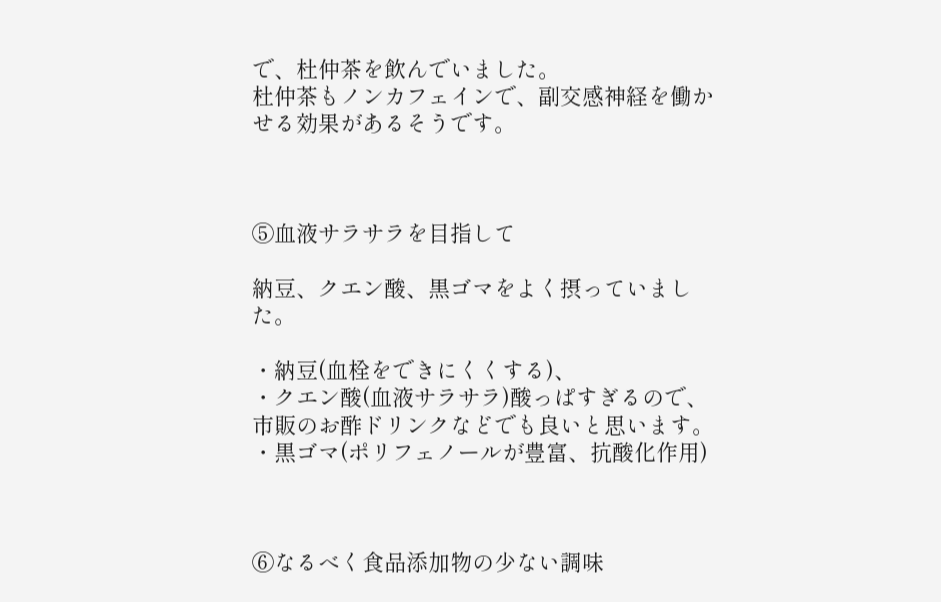で、杜仲茶を飲んでいました。
杜仲茶もノンカフェインで、副交感神経を働かせる効果があるそうです。



⑤血液サラサラを目指して

納豆、クエン酸、黒ゴマをよく摂っていました。

・納豆(血栓をできにくくする)、
・クエン酸(血液サラサラ)酸っぱすぎるので、
市販のお酢ドリンクなどでも良いと思います。
・黒ゴマ(ポリフェノールが豊富、抗酸化作用)



⑥なるべく食品添加物の少ない調味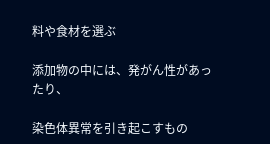料や食材を選ぶ

添加物の中には、発がん性があったり、

染色体異常を引き起こすもの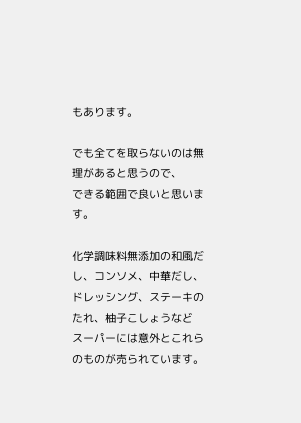もあります。

でも全てを取らないのは無理があると思うので、
できる範囲で良いと思います。

化学調味料無添加の和風だし、コンソメ、中華だし、
ドレッシング、ステーキのたれ、柚子こしょうなど
スーパーには意外とこれらのものが売られています。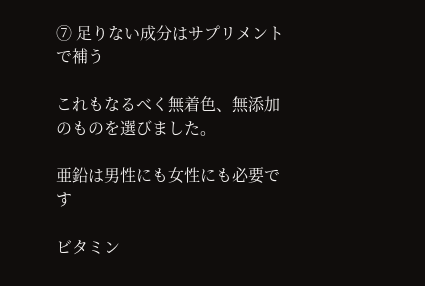⑦ 足りない成分はサプリメントで補う

これもなるべく無着色、無添加のものを選びました。

亜鉛は男性にも女性にも必要です

ビタミン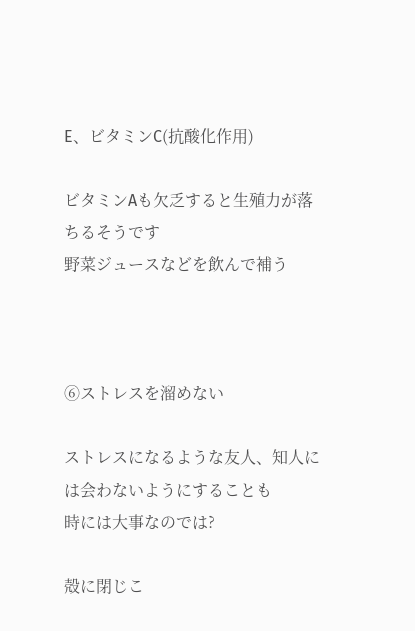E、ビタミンC(抗酸化作用)

ビタミンAも欠乏すると生殖力が落ちるそうです
野菜ジュースなどを飲んで補う



⑥ストレスを溜めない

ストレスになるような友人、知人には会わないようにすることも
時には大事なのでは?

殻に閉じこ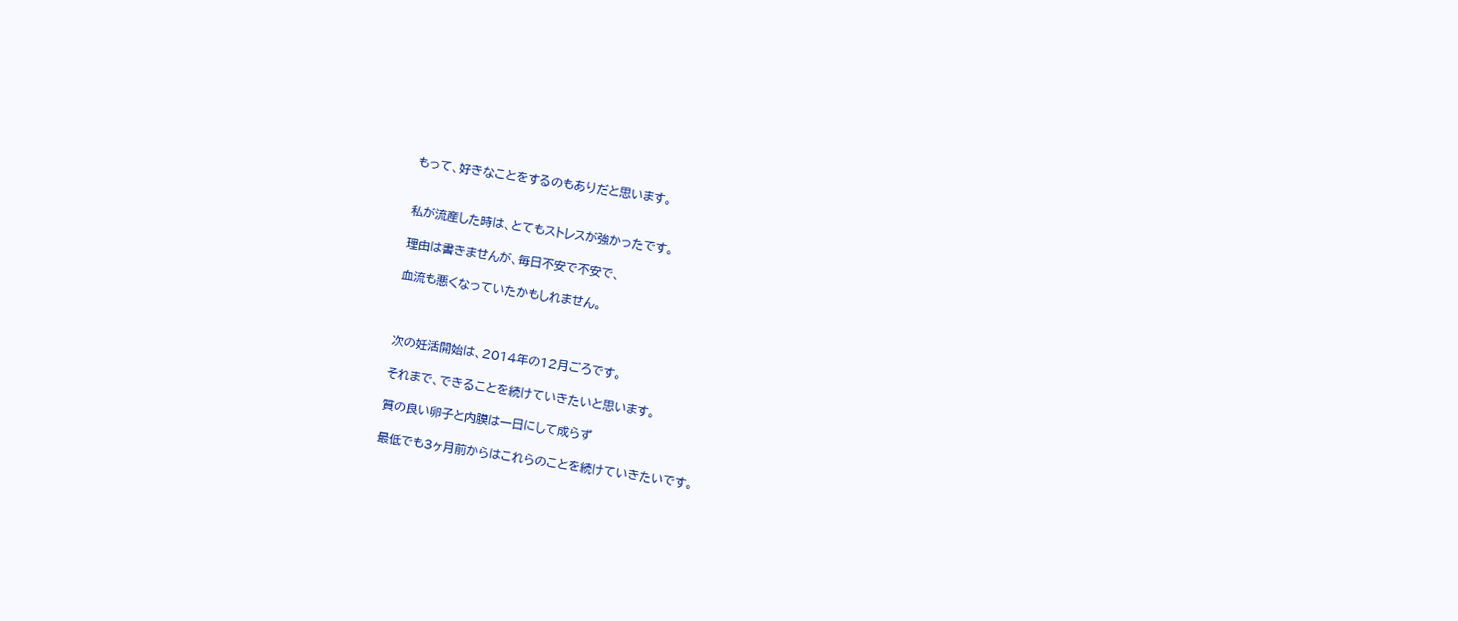もって、好きなことをするのもありだと思います。


私が流産した時は、とてもストレスが強かったです。

理由は書きませんが、毎日不安で不安で、

血流も悪くなっていたかもしれません。



次の妊活開始は、2014年の12月ごろです。

それまで、できることを続けていきたいと思います。

質の良い卵子と内膜は一日にして成らず

最低でも3ヶ月前からはこれらのことを続けていきたいです。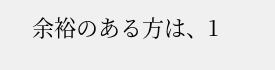余裕のある方は、1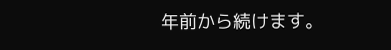年前から続けます。